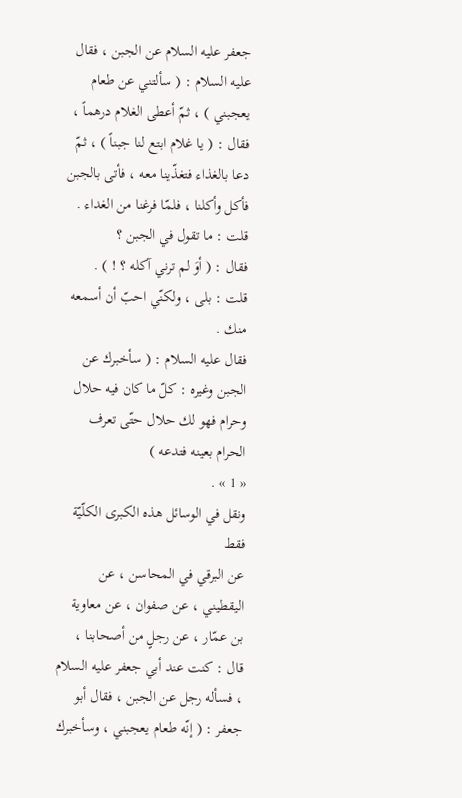جعفر عليه السلام عن الجبن ، فقال عليه السلام : ( سألتني عن طعام يعجبني ) ، ثمّ أعطى الغلام درهماً ، فقال : ( يا غلام ابتع لنا جبناً ) ، ثمّ دعا بالغذاء فتغذّينا معه ، فأتى بالجبن فأكل وأكلنا ، فلمّا فرغنا من الغداء .
قلت : ما تقول في الجبن ؟
فقال : ( أوَ لم ترني آكله ؟ ! ) .
قلت : بلى ، ولكنّي احبّ أن أسمعه منك .
فقال عليه السلام : ( سأخبرك عن الجبن وغيره : كلّ ما كان فيه حلال وحرام فهو لك حلال حتّى تعرف الحرام بعينه فتدعه )
« 1 » .
ونقل في الوسائل هذه الكبرى الكلّيّة فقط
عن البرقي في المحاسن ، عن اليقطيني ، عن صفوان ، عن معاوية بن عمّار ، عن رجلٍ من أصحابنا ، قال : كنت عند أبي جعفر عليه السلام ، فسأله رجل عن الجبن ، فقال أبو جعفر : ( إنّه طعام يعجبني ، وسأخبرك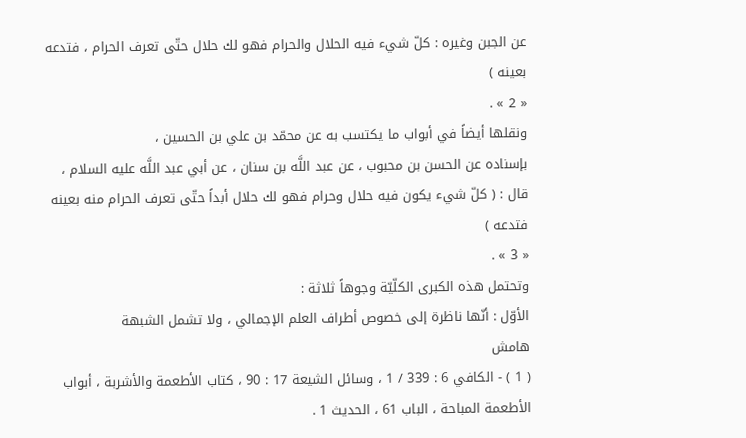عن الجبن وغيره : كلّ شيء فيه الحلال والحرام فهو لك حلال حتّى تعرف الحرام ، فتدعه بعينه )
« 2 » .
ونقلها أيضاً في أبواب ما يكتسب به عن محمّد بن علي بن الحسين ،
بإسناده عن الحسن بن محبوب ، عن عبد اللَّه بن سنان ، عن أبي عبد اللَّه عليه السلام ، قال : ( كلّ شيء يكون فيه حلال وحرام فهو لك حلال أبداً حتّى تعرف الحرام منه بعينه فتدعه )
« 3 » .
وتحتمل هذه الكبرى الكلّيّة وجوهاً ثلاثة :
الأوّل : أنّها ناظرة إلى خصوص أطراف العلم الإجمالي ، ولا تشمل الشبهة
هامش
( 1 ) - الكافي 6 : 339 / 1 ، وسائل الشيعة 17 : 90 ، كتاب الأطعمة والأشربة ، أبواب الأطعمة المباحة ، الباب 61 ، الحديث 1 .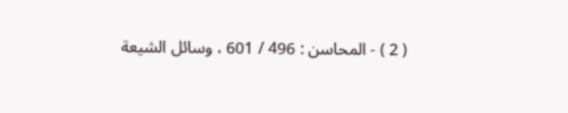( 2 ) - المحاسن : 496 / 601 ، وسائل الشيعة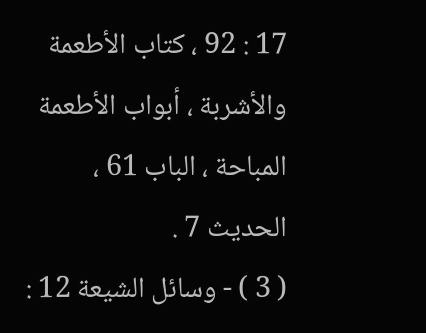17 : 92 ، كتاب الأطعمة والأشربة ، أبواب الأطعمة المباحة ، الباب 61 ، الحديث 7 .
( 3 ) - وسائل الشيعة 12 :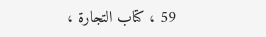59 ، كتاب التجارة ،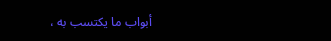أبواب ما يكتسب به ،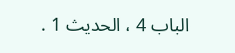الباب 4 ، الحديث 1 .